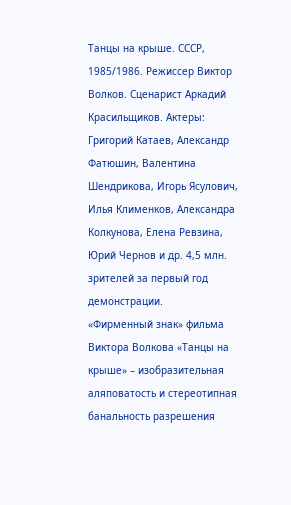Танцы на крыше. СССР, 1985/1986. Режиссер Виктор Волков. Сценарист Аркадий Красильщиков. Актеры: Григорий Катаев, Александр Фатюшин, Валентина Шендрикова, Игорь Ясулович, Илья Клименков, Александра Колкунова, Елена Ревзина, Юрий Чернов и др. 4,5 млн. зрителей за первый год демонстрации.
«Фирменный знак» фильма Виктора Волкова «Танцы на крыше» – изобразительная аляповатость и стереотипная банальность разрешения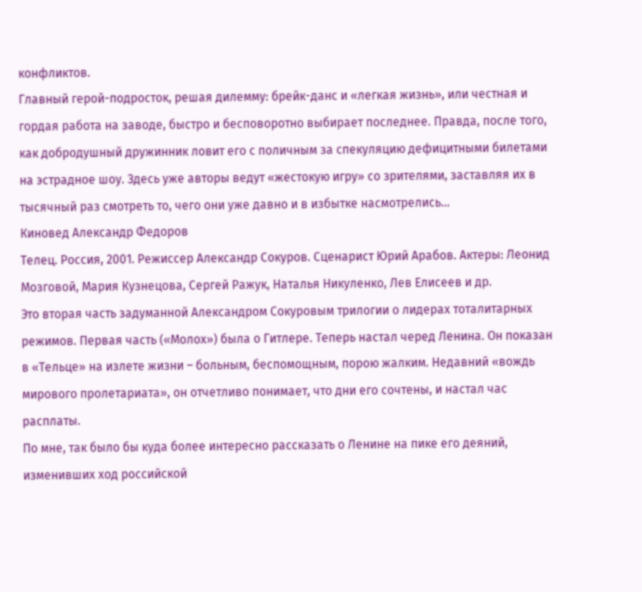конфликтов.
Главный герой-подросток, решая дилемму: брейк-данс и «легкая жизнь», или честная и гордая работа на заводе, быстро и бесповоротно выбирает последнее. Правда, после того, как добродушный дружинник ловит его с поличным за спекуляцию дефицитными билетами на эстрадное шоу. Здесь уже авторы ведут «жестокую игру» со зрителями, заставляя их в тысячный раз смотреть то, чего они уже давно и в избытке насмотрелись...
Киновед Александр Федоров
Телец. Россия, 2001. Режиссер Александр Сокуров. Сценарист Юрий Арабов. Актеры: Леонид Мозговой, Мария Кузнецова, Сергей Ражук, Наталья Никуленко, Лев Елисеев и др.
Это вторая часть задуманной Александром Сокуровым трилогии о лидерах тоталитарных режимов. Первая часть («Молох») была о Гитлере. Теперь настал черед Ленина. Он показан в «Тельце» на излете жизни – больным, беспомощным, порою жалким. Недавний «вождь мирового пролетариата», он отчетливо понимает, что дни его сочтены, и настал час расплаты.
По мне, так было бы куда более интересно рассказать о Ленине на пике его деяний, изменивших ход российской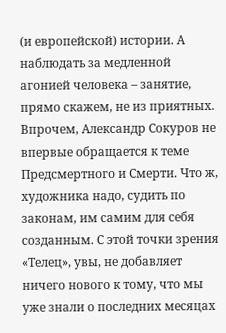(и европейской) истории. А наблюдать за медленной агонией человека – занятие, прямо скажем, не из приятных.
Впрочем, Александр Сокуров не впервые обращается к теме Предсмертного и Смерти. Что ж, художника надо, судить по законам, им самим для себя созданным. С этой точки зрения «Телец», увы, не добавляет ничего нового к тому, что мы уже знали о последних месяцах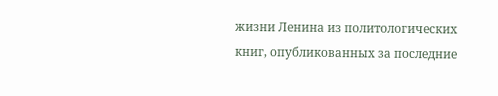жизни Ленина из политологических книг, опубликованных за последние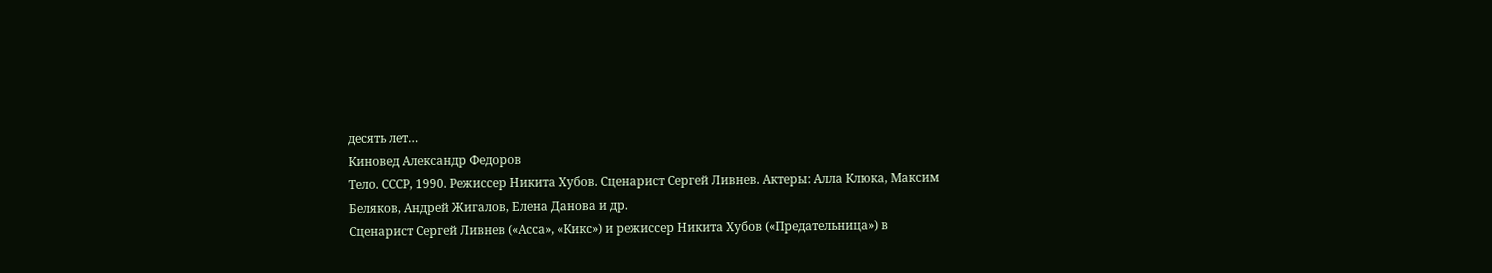десять лет…
Киновед Александр Федоров
Тело. СССР, 1990. Режиссер Никита Хубов. Сценарист Сергей Ливнев. Актеры: Алла Клюка, Максим Беляков, Андрей Жигалов, Елена Данова и др.
Сценарист Сергей Ливнев («Асса», «Кикс») и режиссер Никита Хубов («Предательница») в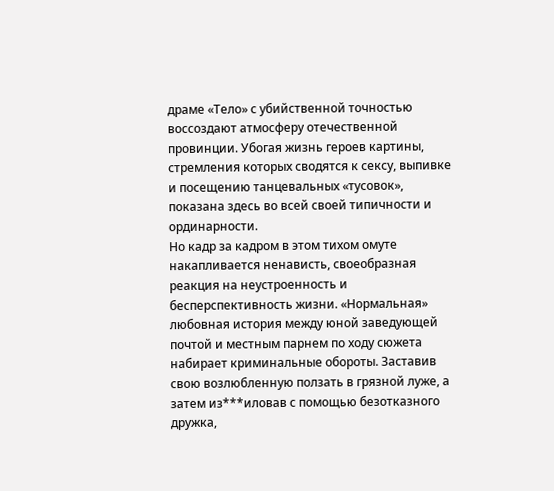драме «Тело» с убийственной точностью воссоздают атмосферу отечественной провинции. Убогая жизнь героев картины, стремления которых сводятся к сексу, выпивке и посещению танцевальных «тусовок», показана здесь во всей своей типичности и ординарности.
Но кадр за кадром в этом тихом омуте накапливается ненависть, своеобразная реакция на неустроенность и бесперспективность жизни. «Нормальная» любовная история между юной заведующей почтой и местным парнем по ходу сюжета набирает криминальные обороты. Заставив свою возлюбленную ползать в грязной луже, а затем из***иловав с помощью безотказного дружка,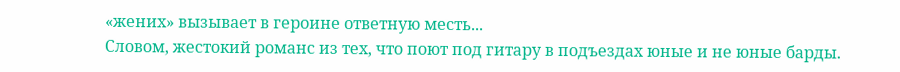«жених» вызывает в героине ответную месть...
Словом, жестокий романс из тех, что поют под гитару в подъездах юные и не юные барды.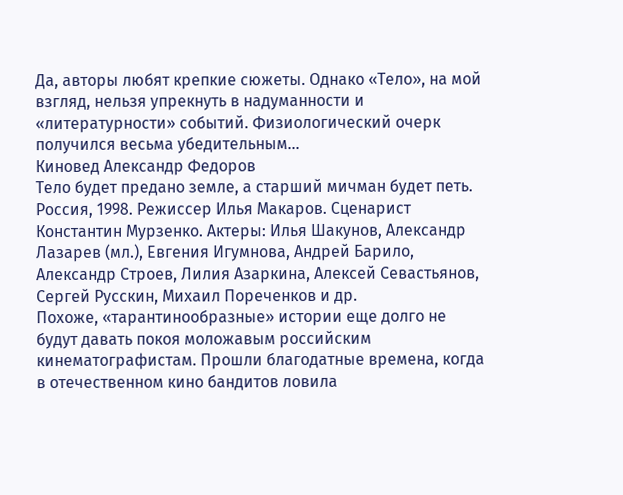Да, авторы любят крепкие сюжеты. Однако «Тело», на мой взгляд, нельзя упрекнуть в надуманности и «литературности» событий. Физиологический очерк получился весьма убедительным...
Киновед Александр Федоров
Тело будет предано земле, а старший мичман будет петь. Россия, 1998. Режиссер Илья Макаров. Сценарист Константин Мурзенко. Актеры: Илья Шакунов, Александр Лазарев (мл.), Евгения Игумнова, Андрей Барило, Александр Строев, Лилия Азаркина, Алексей Севастьянов, Сергей Русскин, Михаил Пореченков и др.
Похоже, «тарантинообразные» истории еще долго не будут давать покоя моложавым российским кинематографистам. Прошли благодатные времена, когда в отечественном кино бандитов ловила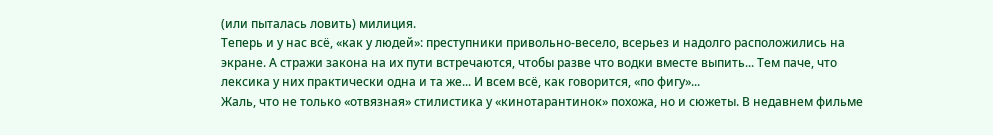(или пыталась ловить) милиция.
Теперь и у нас всё, «как у людей»: преступники привольно-весело, всерьез и надолго расположились на экране. А стражи закона на их пути встречаются, чтобы разве что водки вместе выпить... Тем паче, что лексика у них практически одна и та же... И всем всё, как говорится, «по фигу»...
Жаль, что не только «отвязная» стилистика у «кинотарантинок» похожа, но и сюжеты. В недавнем фильме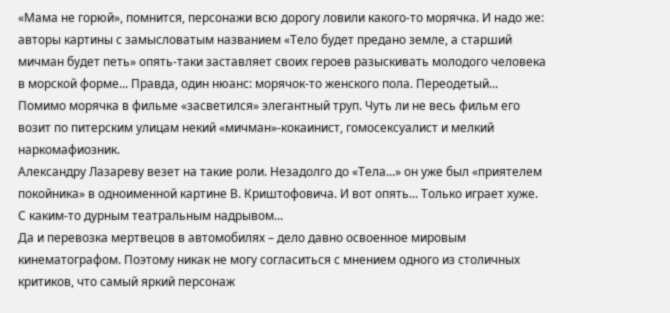«Мама не горюй», помнится, персонажи всю дорогу ловили какого-то морячка. И надо же: авторы картины с замысловатым названием «Тело будет предано земле, а старший мичман будет петь» опять-таки заставляет своих героев разыскивать молодого человека в морской форме... Правда, один нюанс: морячок-то женского пола. Переодетый...
Помимо морячка в фильме «засветился» элегантный труп. Чуть ли не весь фильм его возит по питерским улицам некий «мичман»-кокаинист, гомосексуалист и мелкий наркомафиозник.
Александру Лазареву везет на такие роли. Незадолго до «Тела...» он уже был «приятелем покойника» в одноименной картине В. Криштофовича. И вот опять... Только играет хуже. С каким-то дурным театральным надрывом...
Да и перевозка мертвецов в автомобилях – дело давно освоенное мировым кинематографом. Поэтому никак не могу согласиться с мнением одного из столичных критиков, что самый яркий персонаж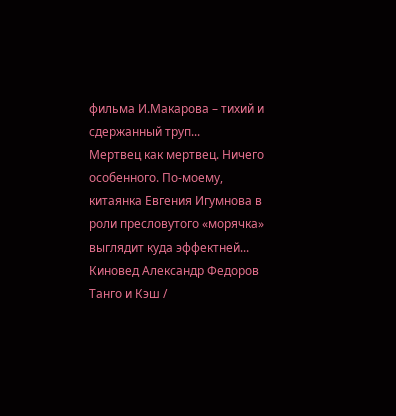фильма И.Макарова – тихий и сдержанный труп...
Мертвец как мертвец. Ничего особенного. По-моему, китаянка Евгения Игумнова в роли пресловутого «морячка» выглядит куда эффектней...
Киновед Александр Федоров
Танго и Кэш /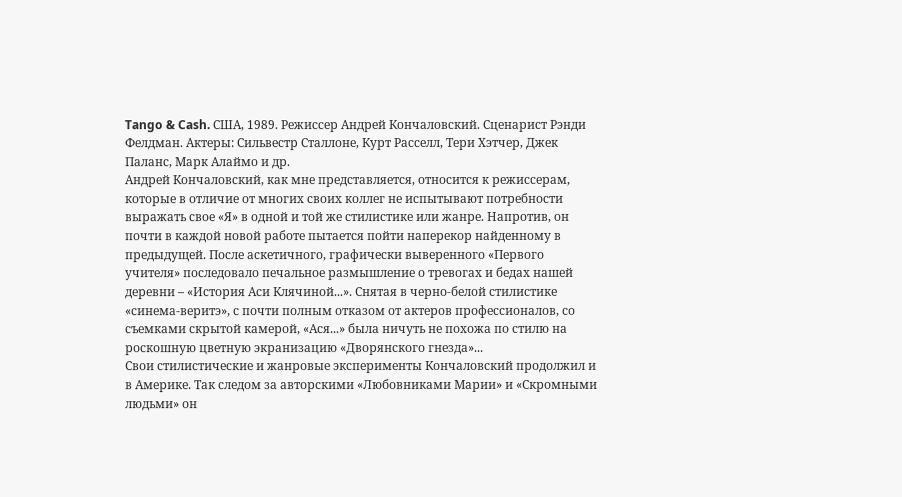Tango & Cash. США, 1989. Режиссер Андрей Кончаловский. Сценарист Рэнди Фелдман. Актеры: Сильвестр Сталлоне, Курт Расселл, Тери Хэтчер, Джек Паланс, Марк Алаймо и др.
Андрей Кончаловский, как мне представляется, относится к режиссерам, которые в отличие от многих своих коллег не испытывают потребности выражать свое «Я» в одной и той же стилистике или жанре. Напротив, он почти в каждой новой работе пытается пойти наперекор найденному в предыдущей. После аскетичного, графически выверенного «Первого учителя» последовало печальное размышление о тревогах и бедах нашей деревни – «История Аси Клячиной...». Снятая в черно-белой стилистике «синема-веритэ», с почти полным отказом от актеров профессионалов, со съемками скрытой камерой, «Ася...» была ничуть не похожа по стилю на роскошную цветную экранизацию «Дворянского гнезда»...
Свои стилистические и жанровые эксперименты Кончаловский продолжил и в Америке. Так следом за авторскими «Любовниками Марии» и «Скромными людьми» он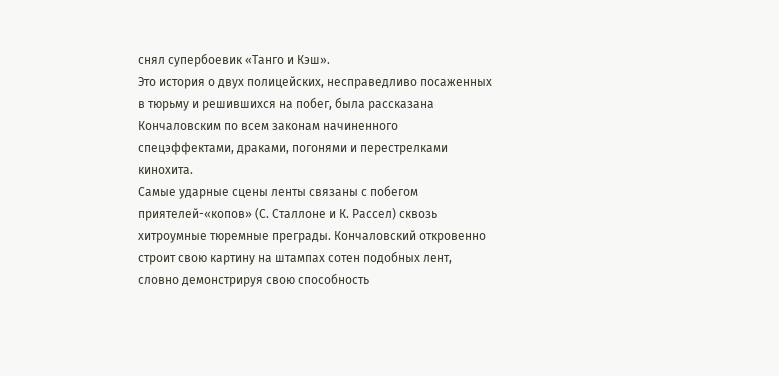снял супербоевик «Танго и Кэш».
Это история о двух полицейских, несправедливо посаженных в тюрьму и решившихся на побег, была рассказана Кончаловским по всем законам начиненного спецэффектами, драками, погонями и перестрелками кинохита.
Самые ударные сцены ленты связаны с побегом приятелей-«копов» (С. Сталлоне и К. Рассел) сквозь хитроумные тюремные преграды. Кончаловский откровенно строит свою картину на штампах сотен подобных лент, словно демонстрируя свою способность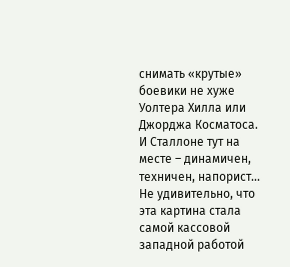снимать «крутые» боевики не хуже Уолтера Хилла или Джорджа Косматоса.
И Сталлоне тут на месте – динамичен, техничен, напорист...
Не удивительно, что эта картина стала самой кассовой западной работой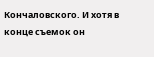Кончаловского. И хотя в конце съемок он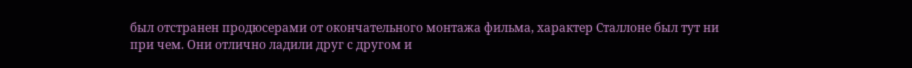был отстранен продюсерами от окончательного монтажа фильма, характер Сталлоне был тут ни при чем. Они отлично ладили друг с другом и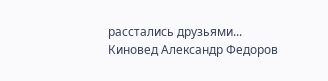расстались друзьями...
Киновед Александр Федоров